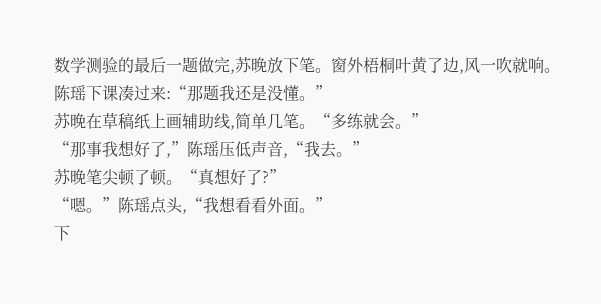数学测验的最后一题做完,苏晚放下笔。窗外梧桐叶黄了边,风一吹就响。
陈瑶下课凑过来:“那题我还是没懂。”
苏晚在草稿纸上画辅助线,简单几笔。“多练就会。”
“那事我想好了,”陈瑶压低声音,“我去。”
苏晚笔尖顿了顿。“真想好了?”
“嗯。”陈瑶点头,“我想看看外面。”
下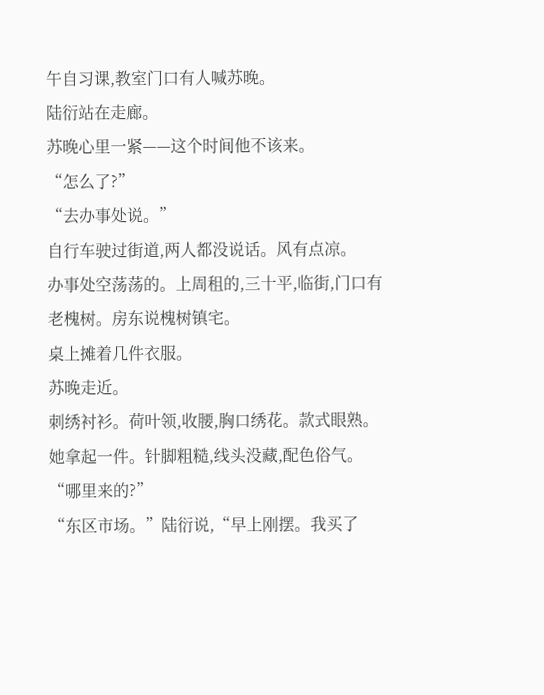午自习课,教室门口有人喊苏晚。
陆衍站在走廊。
苏晚心里一紧——这个时间他不该来。
“怎么了?”
“去办事处说。”
自行车驶过街道,两人都没说话。风有点凉。
办事处空荡荡的。上周租的,三十平,临街,门口有老槐树。房东说槐树镇宅。
桌上摊着几件衣服。
苏晚走近。
刺绣衬衫。荷叶领,收腰,胸口绣花。款式眼熟。
她拿起一件。针脚粗糙,线头没藏,配色俗气。
“哪里来的?”
“东区市场。”陆衍说,“早上刚摆。我买了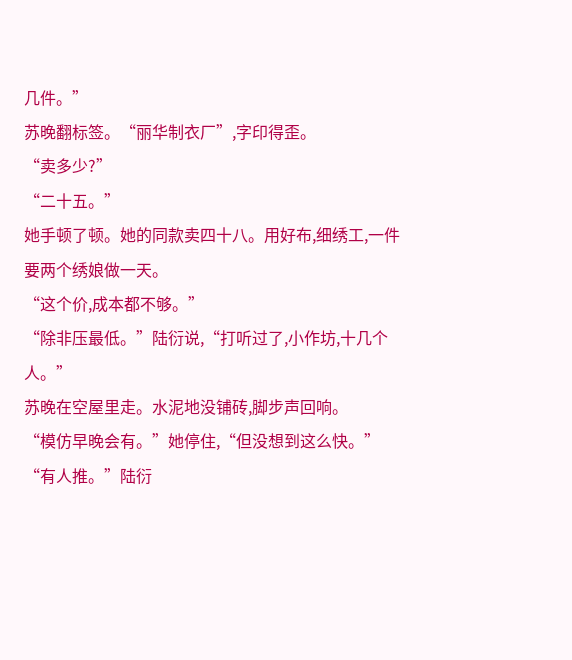几件。”
苏晚翻标签。“丽华制衣厂”,字印得歪。
“卖多少?”
“二十五。”
她手顿了顿。她的同款卖四十八。用好布,细绣工,一件要两个绣娘做一天。
“这个价,成本都不够。”
“除非压最低。”陆衍说,“打听过了,小作坊,十几个人。”
苏晚在空屋里走。水泥地没铺砖,脚步声回响。
“模仿早晚会有。”她停住,“但没想到这么快。”
“有人推。”陆衍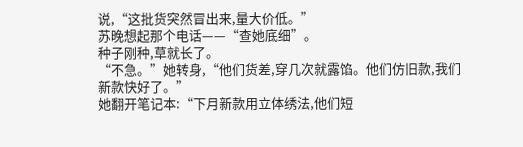说,“这批货突然冒出来,量大价低。”
苏晚想起那个电话——“查她底细”。
种子刚种,草就长了。
“不急。”她转身,“他们货差,穿几次就露馅。他们仿旧款,我们新款快好了。”
她翻开笔记本:“下月新款用立体绣法,他们短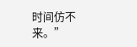时间仿不来。”